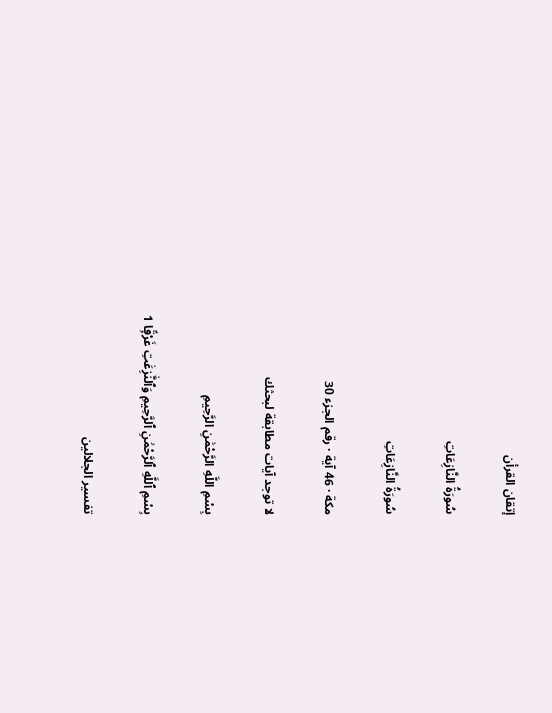إتقان القرأن

سُورَةُ النَّازِعَاتِ

سُورَةُ النَّازِعَاتِ

مكة · 46 آية · رقم الجزء 30

لا توجد آيات مطابقة لبحثك

بِسْمِ اللَّهِ الرَّحْمَٰنِ الرَّحِيمِ

بِسْمِ ٱللَّهِ ٱلرَّحْمَٰنِ ٱلرَّحِيمِ وَٱلنَّٰزِعَٰتِ غَرْقًۭا 1

تفسير الجلالين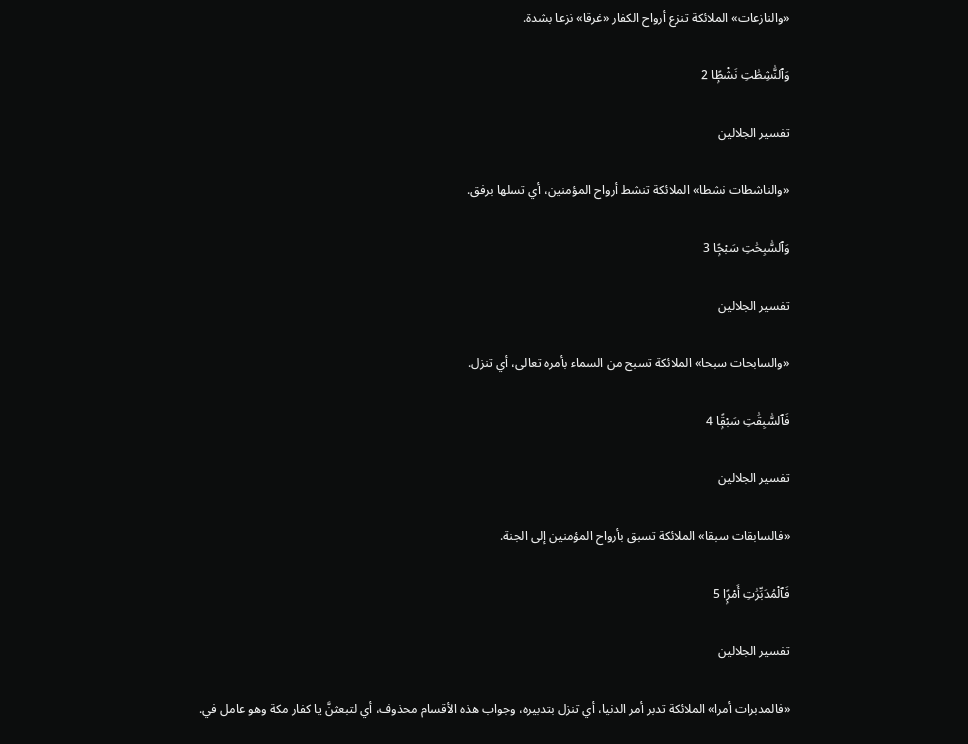«والنازعات» الملائكة تنزع أرواح الكفار «غرقا» نزعا بشدة.

وَٱلنَّٰشِطَٰتِ نَشْطًۭا 2

تفسير الجلالين

«والناشطات نشطا» الملائكة تنشط أرواح المؤمنين، أي تسلها برفق.

وَٱلسَّٰبِحَٰتِ سَبْحًۭا 3

تفسير الجلالين

«والسابحات سبحا» الملائكة تسبح من السماء بأمره تعالى، أي تنزل.

فَٱلسَّٰبِقَٰتِ سَبْقًۭا 4

تفسير الجلالين

«فالسابقات سبقا» الملائكة تسبق بأرواح المؤمنين إلى الجنة.

فَٱلْمُدَبِّرَٰتِ أَمْرًۭا 5

تفسير الجلالين

«فالمدبرات أمرا» الملائكة تدبر أمر الدنيا، أي تنزل بتدبيره، وجواب هذه الأقسام محذوف، أي لتبعثنَّ يا كفار مكة وهو عامل في.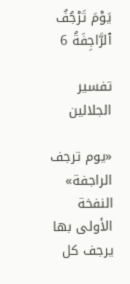يَوْمَ تَرْجُفُ ٱلرَّاجِفَةُ 6

تفسير الجلالين

«يوم ترجف الراجفة» النفخة الأولى بها يرجف كل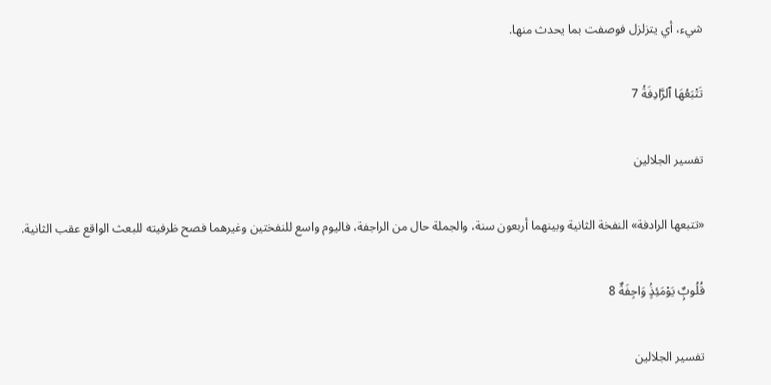شيء، أي يتزلزل فوصفت بما يحدث منها.

تَتْبَعُهَا ٱلرَّادِفَةُ 7

تفسير الجلالين

«تتبعها الرادفة» النفخة الثانية وبينهما أربعون سنة، والجملة حال من الراجفة، فاليوم واسع للنفختين وغيرهما فصح ظرفيته للبعث الواقع عقب الثانية.

قُلُوبٌۭ يَوْمَئِذٍۢ وَاجِفَةٌ 8

تفسير الجلالين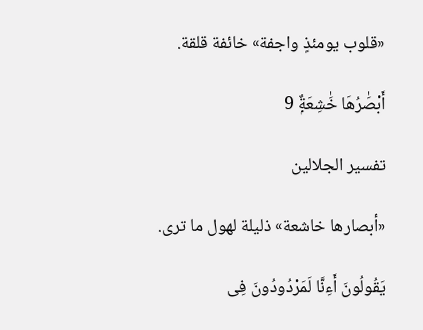«قلوب يومئذٍ واجفة» خائفة قلقة.

أَبْصَٰرُهَا خَٰشِعَةٌۭ 9

تفسير الجلالين

«أبصارها خاشعة» ذليلة لهول ما ترى.

يَقُولُونَ أَءِنَّا لَمَرْدُودُونَ فِى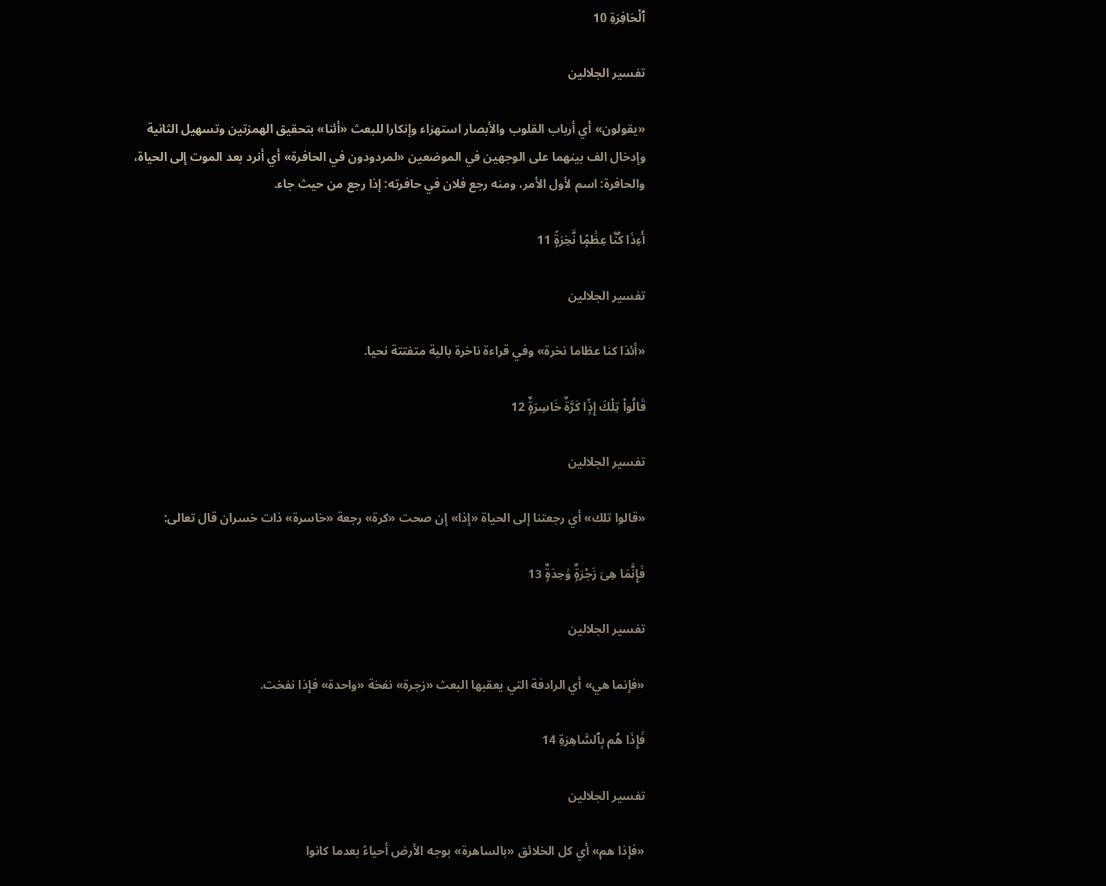ٱلْحَافِرَةِ 10

تفسير الجلالين

«يقولون» أي أرباب القلوب والأبصار استهزاء وإنكارا للبعث «أئنا» بتحقيق الهمزتين وتسهيل الثانية وإدخال الف بينهما على الوجهين في الموضعين «لمردودون في الحافرة» أي أنرد بعد الموت إلى الحياة، والحافرة: اسم لأول الأمر، ومنه رجع فلان في حافرته: إذا رجع من حيث جاء.

أَءِذَا كُنَّا عِظَٰمًۭا نَّخِرَةًۭ 11

تفسير الجلالين

«أئذا كنا عظاما نخرة» وفي قراءة ناخرة بالية متفتتة نحيا.

قَالُوا۟ تِلْكَ إِذًۭا كَرَّةٌ خَاسِرَةٌۭ 12

تفسير الجلالين

«قالوا تلك» أي رجعتنا إلى الحياة «إذا» إن صحت «كرة» رجعة «خاسرة» ذات خسران قال تعالى:

فَإِنَّمَا هِىَ زَجْرَةٌۭ وَٰحِدَةٌۭ 13

تفسير الجلالين

«فإنما هي» أي الرادفة التي يعقبها البعث «زجرة» نفخة «واحدة» فإذا نفخت.

فَإِذَا هُم بِٱلسَّاهِرَةِ 14

تفسير الجلالين

«فإذا هم» أي كل الخلائق «بالساهرة» بوجه الأرض أحياءً بعدما كانوا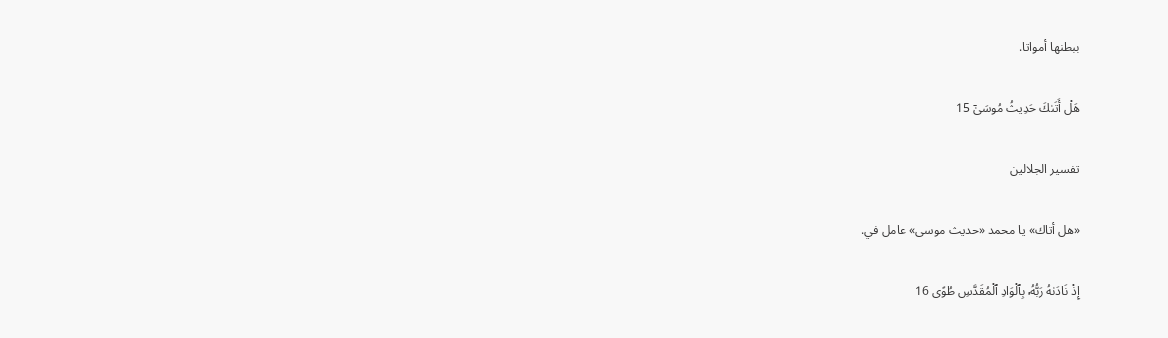ببطنها أمواتا.

هَلْ أَتَىٰكَ حَدِيثُ مُوسَىٰٓ 15

تفسير الجلالين

«هل أتاك» يا محمد «حديث موسى» عامل في.

إِذْ نَادَىٰهُ رَبُّهُۥ بِٱلْوَادِ ٱلْمُقَدَّسِ طُوًى 16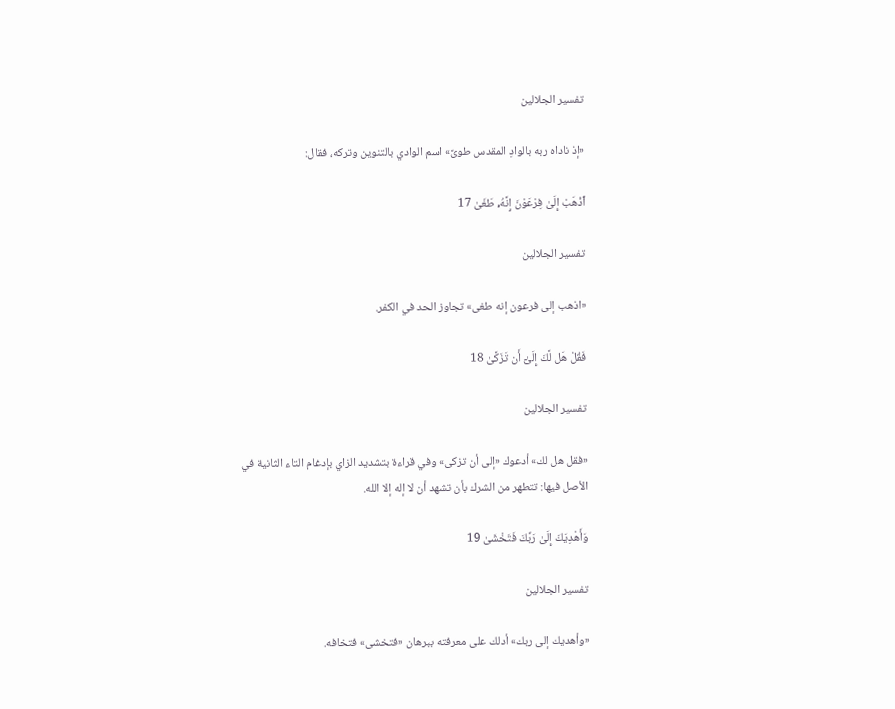تفسير الجلالين

«إذ ناداه ربه بالوادِ المقدس طوىً» اسم الوادي بالتنوين وتركه، فقال:

ٱذْهَبْ إِلَىٰ فِرْعَوْنَ إِنَّهُۥ طَغَىٰ 17

تفسير الجلالين

«اذهب إلى فرعون إنه طغى» تجاوز الحد في الكفر.

فَقُلْ هَل لَّكَ إِلَىٰٓ أَن تَزَكَّىٰ 18

تفسير الجلالين

«فقل هل لك» أدعوك «إلى أن تزكى» وفي قراءة بتشديد الزاي بإدغام التاء الثانية في الأصل فيها: تتطهر من الشرك بأن تشهد أن لا إله إلا الله.

وَأَهْدِيَكَ إِلَىٰ رَبِّكَ فَتَخْشَىٰ 19

تفسير الجلالين

«وأهديك إلى ربك» أدلك على معرفته ببرهان «فتخشى» فتخافه.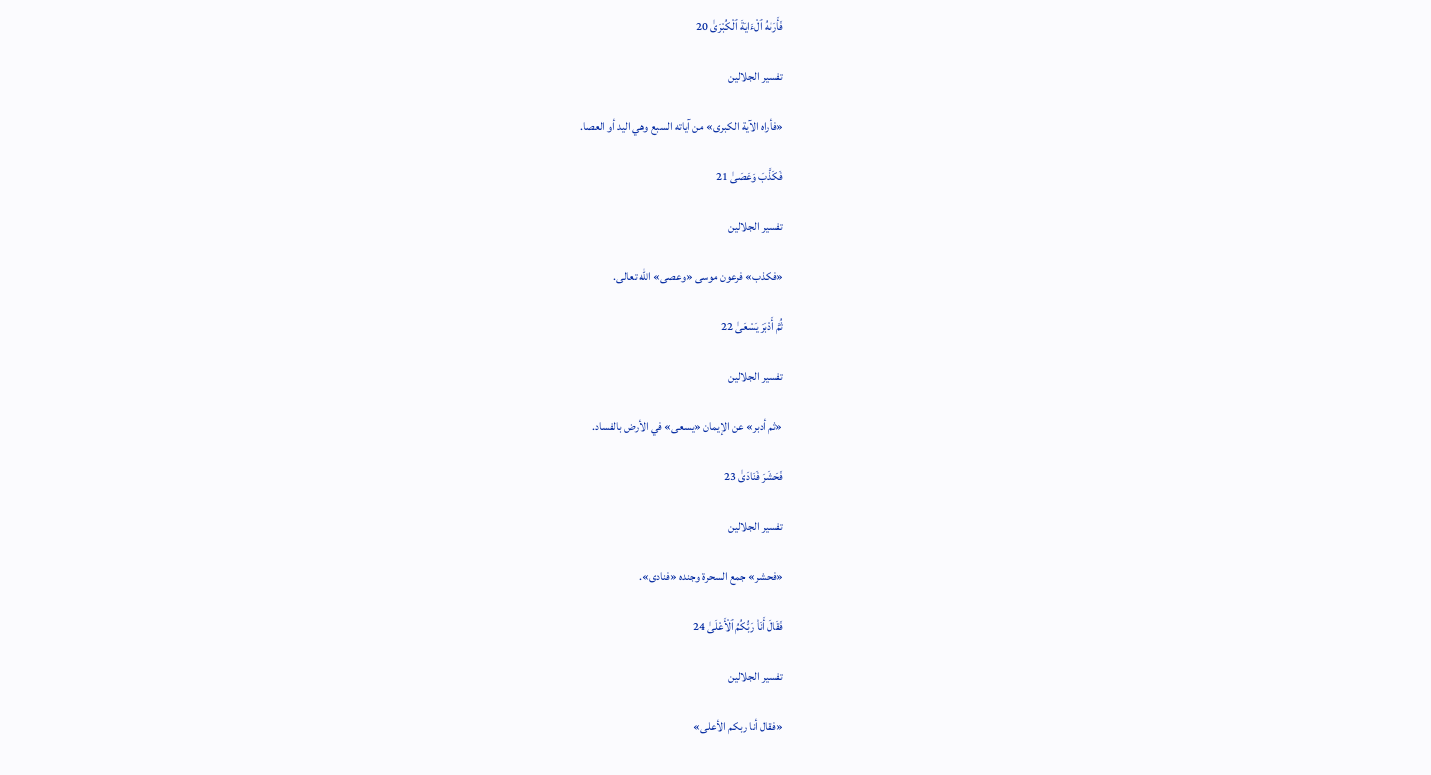فَأَرَىٰهُ ٱلْءَايَةَ ٱلْكُبْرَىٰ 20

تفسير الجلالين

«فأراه الآية الكبرى» من آياته السبع وهي اليد أو العصا.

فَكَذَّبَ وَعَصَىٰ 21

تفسير الجلالين

«فكذب» فرعون موسى «وعصى» الله تعالى.

ثُمَّ أَدْبَرَ يَسْعَىٰ 22

تفسير الجلالين

«ثم أدبر» عن الإيمان «يسعى» في الأرض بالفساد.

فَحَشَرَ فَنَادَىٰ 23

تفسير الجلالين

«فحشر» جمع السحرة وجنده «فنادى».

فَقَالَ أَنَا۠ رَبُّكُمُ ٱلْأَعْلَىٰ 24

تفسير الجلالين

«فقال أنا ربكم الأعلى»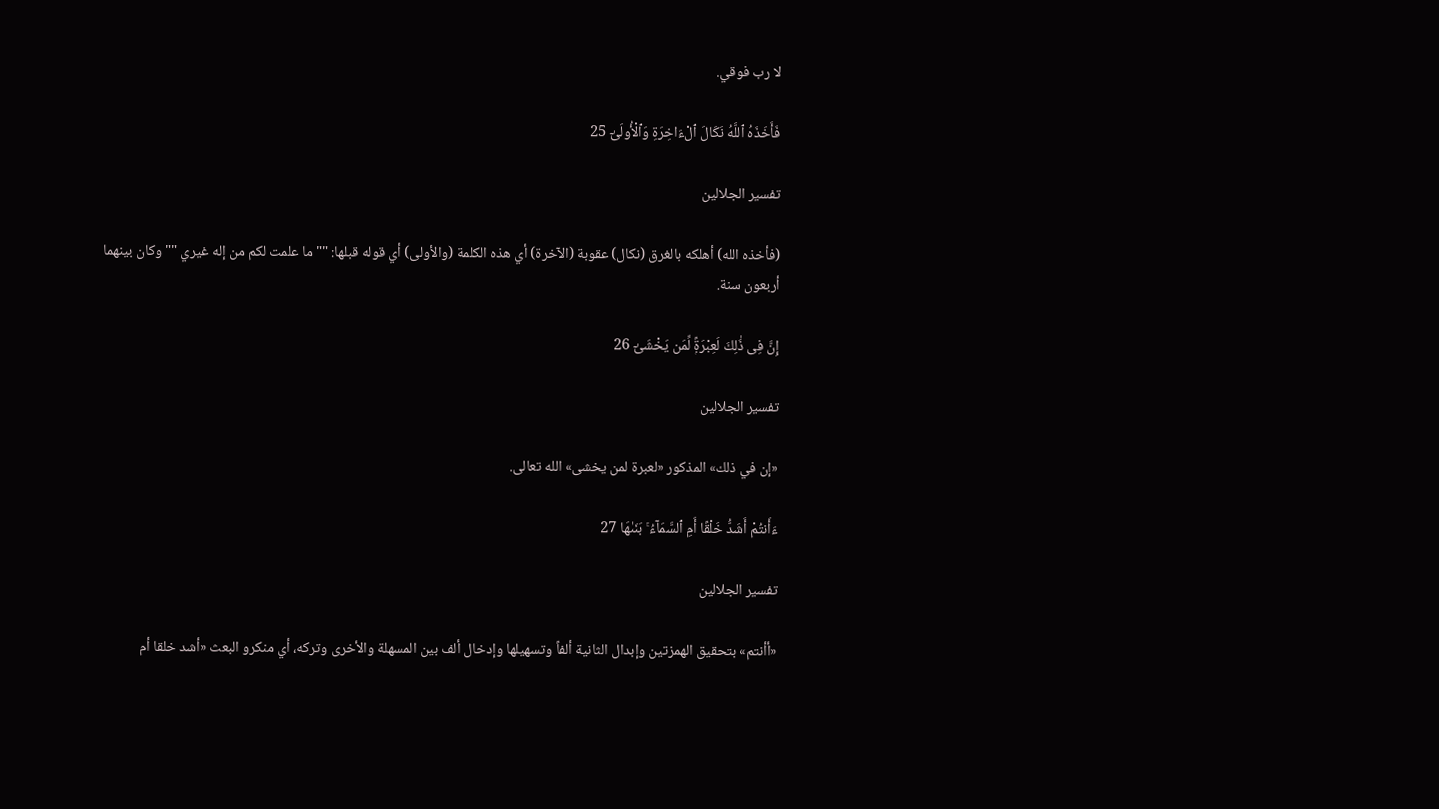لا رب فوقي.

فَأَخَذَهُ ٱللَّهُ نَكَالَ ٱلْءَاخِرَةِ وَٱلْأُولَىٰٓ 25

تفسير الجلالين

(فأخذه الله) أهلكه بالغرق (نكال) عقوبة (الآخرة) أي هذه الكلمة (والأولى) أي قوله قبلها: "" ما علمت لكم من إله غيري "" وكان بينهما أربعون سنة.

إِنَّ فِى ذَٰلِكَ لَعِبْرَةًۭ لِّمَن يَخْشَىٰٓ 26

تفسير الجلالين

«إن في ذلك» المذكور «لعبرة لمن يخشى» الله تعالى.

ءَأَنتُمْ أَشَدُّ خَلْقًا أَمِ ٱلسَّمَآءُ ۚ بَنَىٰهَا 27

تفسير الجلالين

«أأنتم» بتحقيق الهمزتين وإبدال الثانية ألفاً وتسهيلها وإدخال ألف بين المسهلة والأخرى وتركه، أي منكرو البعث «أشد خلقا أم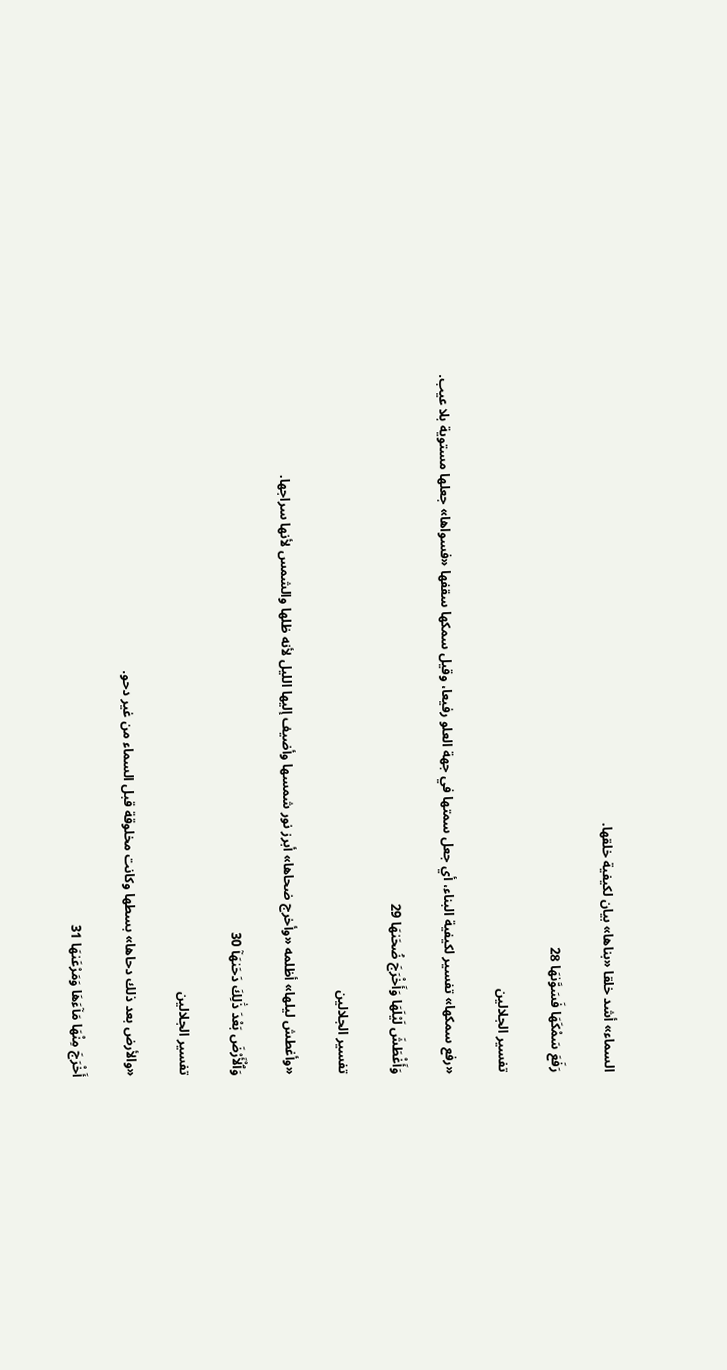السماء» أشد خلقا «بناها» بيان لكيفية خلقها.

رَفَعَ سَمْكَهَا فَسَوَّىٰهَا 28

تفسير الجلالين

«رفع سمكها» تفسير لكيفية البناء، أي جعل سمتها في جهة العلو رفيعا، وقيل سمكها سقفها «فسواها» جعلها مستوية بلا عيب.

وَأَغْطَشَ لَيْلَهَا وَأَخْرَجَ ضُحَىٰهَا 29

تفسير الجلالين

«وأغطش ليلها» أظلمه «وأخرج ضحاها» أبرز نور شمسها وأضيف إليها الليل لأنه ظلها والشمس لأنها سراجها.

وَٱلْأَرْضَ بَعْدَ ذَٰلِكَ دَحَىٰهَآ 30

تفسير الجلالين

«والأرض بعد ذلك دحاها» بسطها وكانت مخلوقة قبل السماء من غير دحو.

أَخْرَجَ مِنْهَا مَآءَهَا وَمَرْعَىٰهَا 31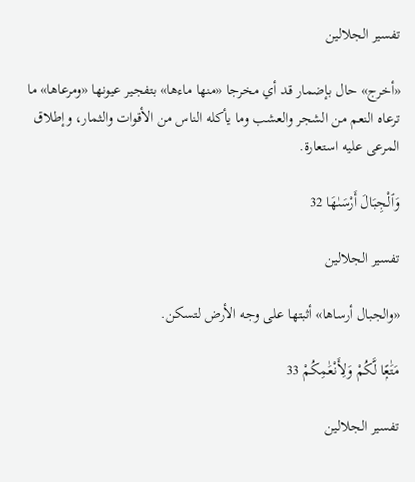تفسير الجلالين

«أخرج» حال بإضمار قد أي مخرجا «منها ماءها» بتفجير عيونها «ومرعاها» ما ترعاه النعم من الشجر والعشب وما يأكله الناس من الأقوات والثمار، وإطلاق المرعى عليه استعارة.

وَٱلْجِبَالَ أَرْسَىٰهَا 32

تفسير الجلالين

«والجبال أرساها» أثبتها على وجه الأرض لتسكن.

مَتَٰعًۭا لَّكُمْ وَلِأَنْعَٰمِكُمْ 33

تفسير الجلالين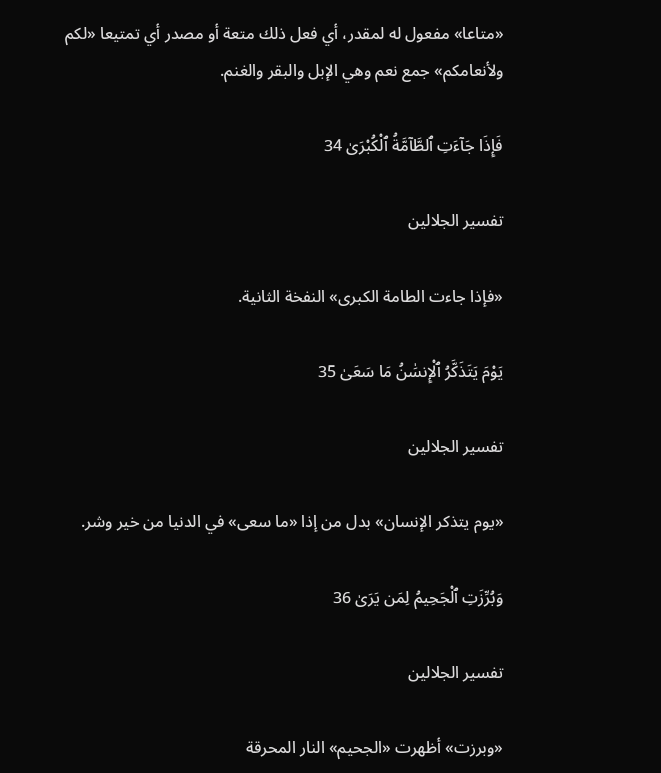«متاعا» مفعول له لمقدر، أي فعل ذلك متعة أو مصدر أي تمتيعا «لكم ولأنعامكم» جمع نعم وهي الإبل والبقر والغنم.

فَإِذَا جَآءَتِ ٱلطَّآمَّةُ ٱلْكُبْرَىٰ 34

تفسير الجلالين

«فإذا جاءت الطامة الكبرى» النفخة الثانية.

يَوْمَ يَتَذَكَّرُ ٱلْإِنسَٰنُ مَا سَعَىٰ 35

تفسير الجلالين

«يوم يتذكر الإنسان» بدل من إذا «ما سعى» في الدنيا من خير وشر.

وَبُرِّزَتِ ٱلْجَحِيمُ لِمَن يَرَىٰ 36

تفسير الجلالين

«وبرزت» أظهرت «الجحيم» النار المحرقة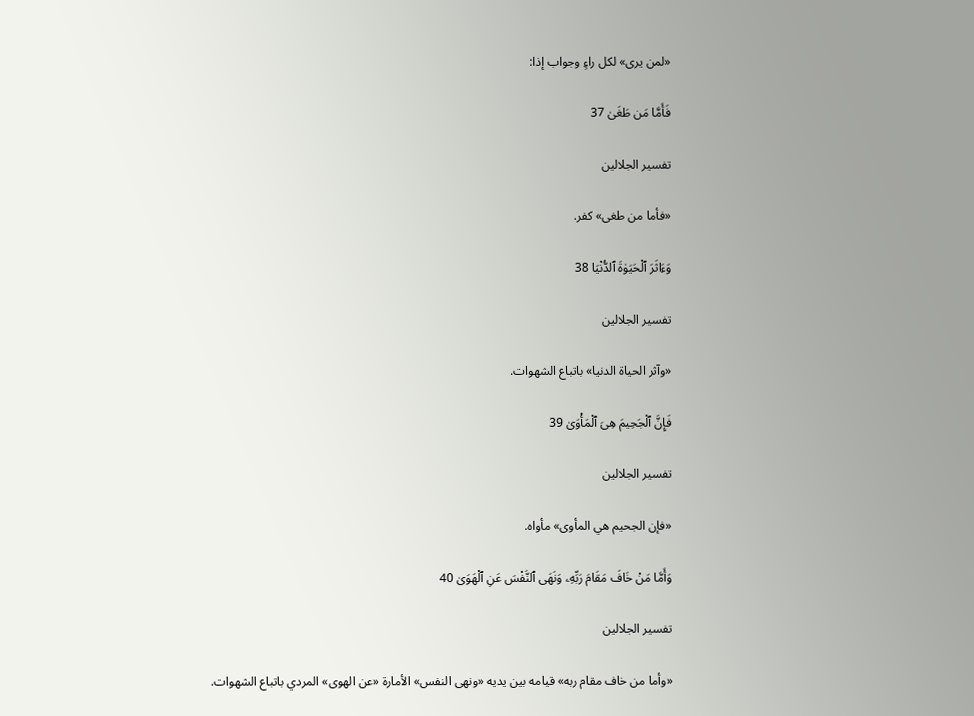«لمن يرى» لكل راءٍ وجواب إذا:

فَأَمَّا مَن طَغَىٰ 37

تفسير الجلالين

«فأما من طغى» كفر.

وَءَاثَرَ ٱلْحَيَوٰةَ ٱلدُّنْيَا 38

تفسير الجلالين

«وآثر الحياة الدنيا» باتباع الشهوات.

فَإِنَّ ٱلْجَحِيمَ هِىَ ٱلْمَأْوَىٰ 39

تفسير الجلالين

«فإن الجحيم هي المأوى» مأواه.

وَأَمَّا مَنْ خَافَ مَقَامَ رَبِّهِۦ وَنَهَى ٱلنَّفْسَ عَنِ ٱلْهَوَىٰ 40

تفسير الجلالين

«وأما من خاف مقام ربه» قيامه بين يديه «ونهى النفس» الأمارة «عن الهوى» المردي باتباع الشهوات.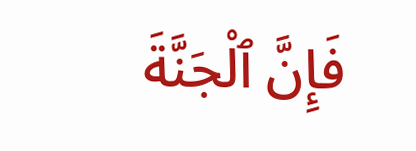فَإِنَّ ٱلْجَنَّةَ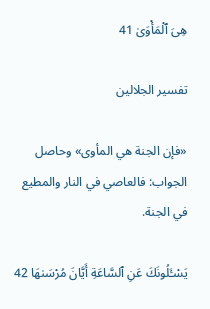هِىَ ٱلْمَأْوَىٰ 41

تفسير الجلالين

«فإن الجنة هي المأوى» وحاصل الجواب: فالعاصي في النار والمطيع في الجنة.

يَسْـَٔلُونَكَ عَنِ ٱلسَّاعَةِ أَيَّانَ مُرْسَىٰهَا 42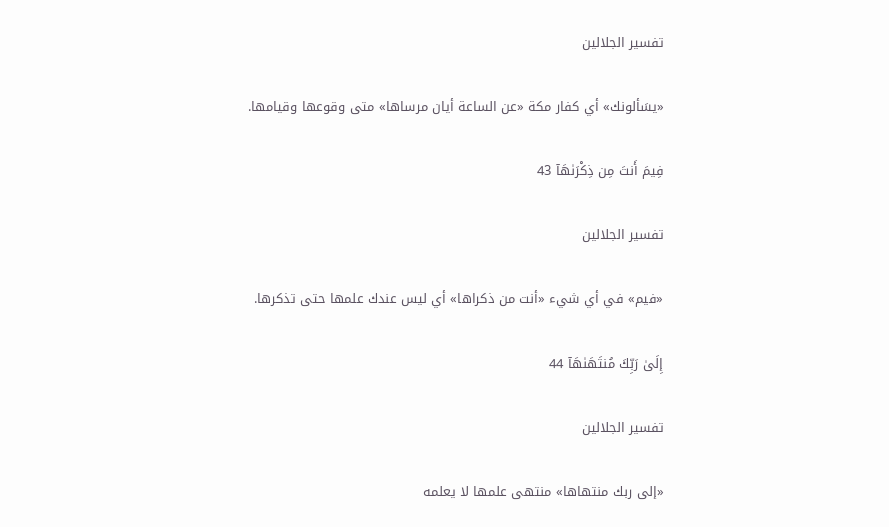تفسير الجلالين

«يسَألونك» أي كفار مكة «عن الساعة أيان مرساها» متى وقوعها وقيامها.

فِيمَ أَنتَ مِن ذِكْرَىٰهَآ 43

تفسير الجلالين

«فيم» في أي شيء «أنت من ذكراها» أي ليس عندك علمها حتى تذكرها.

إِلَىٰ رَبِّكَ مُنتَهَىٰهَآ 44

تفسير الجلالين

«إلى ربك منتهاها» منتهى علمها لا يعلمه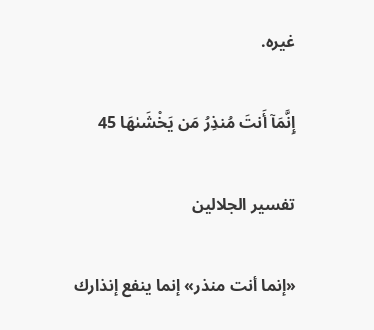غيره.

إِنَّمَآ أَنتَ مُنذِرُ مَن يَخْشَىٰهَا 45

تفسير الجلالين

«إنما أنت منذر» إنما ينفع إنذارك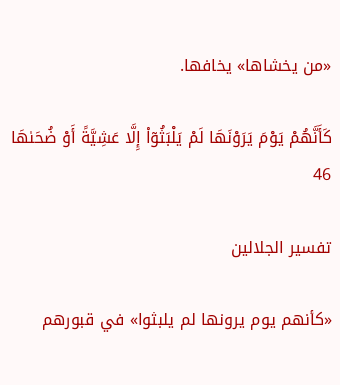«من يخشاها» يخافها.

كَأَنَّهُمْ يَوْمَ يَرَوْنَهَا لَمْ يَلْبَثُوٓا۟ إِلَّا عَشِيَّةً أَوْ ضُحَىٰهَا 46

تفسير الجلالين

«كأنهم يوم يرونها لم يلبثوا» في قبورهم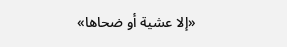«إلا عشية أو ضحاها»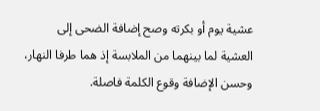عشية يوم أو بكرته وصح إضافة الضحى إلى العشية لما بينهما من الملابسة إذ هما طرفا النهار، وحسن الإضافة وقوع الكلمة فاصلة.